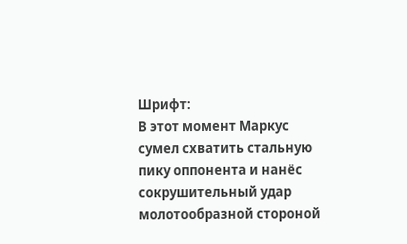Шрифт:
В этот момент Маркус сумел схватить стальную пику оппонента и нанёс сокрушительный удар молотообразной стороной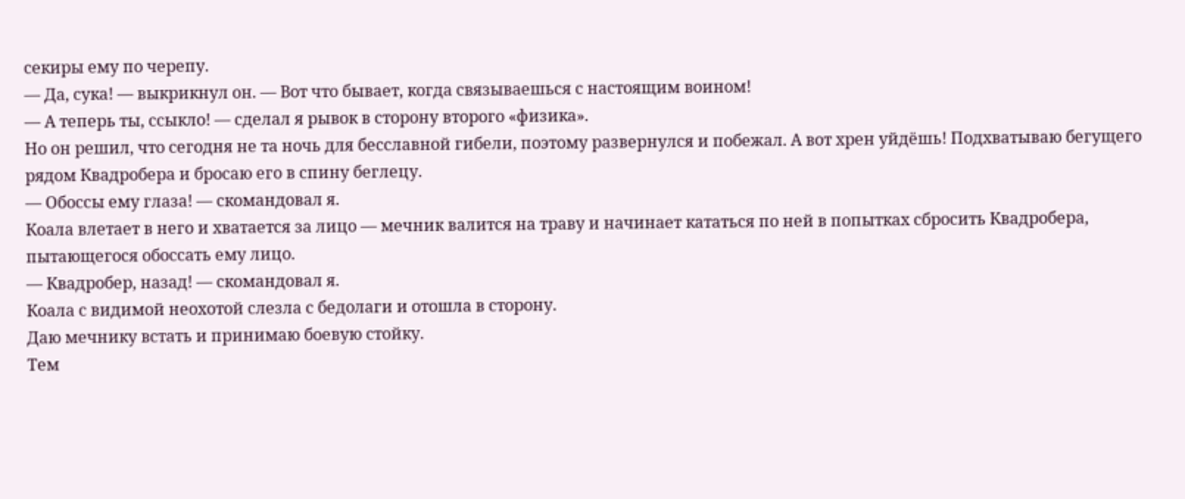секиры ему по черепу.
— Да, сука! — выкрикнул он. — Вот что бывает, когда связываешься с настоящим воином!
— А теперь ты, ссыкло! — сделал я рывок в сторону второго «физика».
Но он решил, что сегодня не та ночь для бесславной гибели, поэтому развернулся и побежал. А вот хрен уйдёшь! Подхватываю бегущего рядом Квадробера и бросаю его в спину беглецу.
— Обоссы ему глаза! — скомандовал я.
Коала влетает в него и хватается за лицо — мечник валится на траву и начинает кататься по ней в попытках сбросить Квадробера, пытающегося обоссать ему лицо.
— Квадробер, назад! — скомандовал я.
Коала с видимой неохотой слезла с бедолаги и отошла в сторону.
Даю мечнику встать и принимаю боевую стойку.
Тем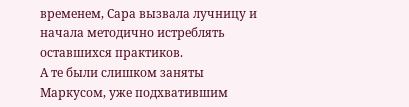временем, Сара вызвала лучницу и начала методично истреблять оставшихся практиков.
А те были слишком заняты Маркусом, уже подхватившим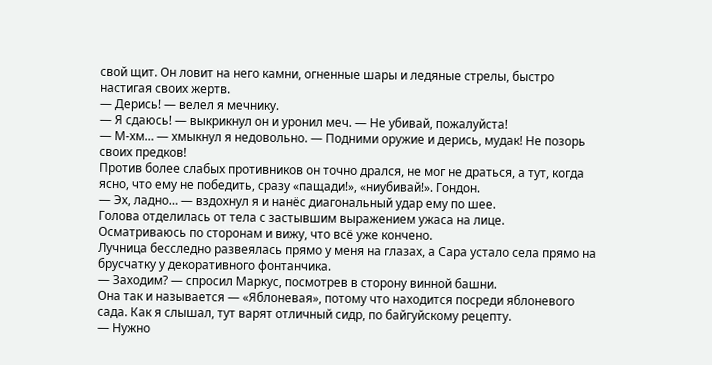свой щит. Он ловит на него камни, огненные шары и ледяные стрелы, быстро настигая своих жертв.
— Дерись! — велел я мечнику.
— Я сдаюсь! — выкрикнул он и уронил меч. — Не убивай, пожалуйста!
— М-хм… — хмыкнул я недовольно. — Подними оружие и дерись, мудак! Не позорь своих предков!
Против более слабых противников он точно дрался, не мог не драться, а тут, когда ясно, что ему не победить, сразу «пащади!», «ниубивай!». Гондон.
— Эх, ладно… — вздохнул я и нанёс диагональный удар ему по шее.
Голова отделилась от тела с застывшим выражением ужаса на лице.
Осматриваюсь по сторонам и вижу, что всё уже кончено.
Лучница бесследно развеялась прямо у меня на глазах, а Сара устало села прямо на брусчатку у декоративного фонтанчика.
— Заходим? — спросил Маркус, посмотрев в сторону винной башни.
Она так и называется — «Яблоневая», потому что находится посреди яблоневого сада. Как я слышал, тут варят отличный сидр, по байгуйскому рецепту.
— Нужно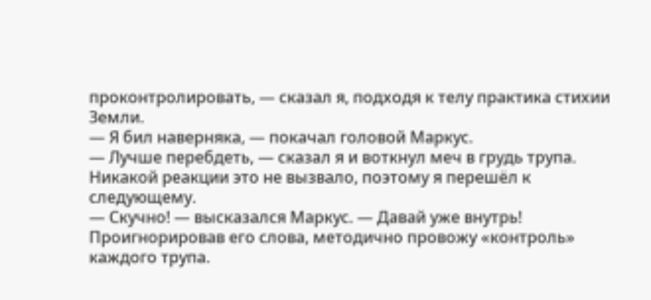проконтролировать, — сказал я, подходя к телу практика стихии Земли.
— Я бил наверняка, — покачал головой Маркус.
— Лучше перебдеть, — сказал я и воткнул меч в грудь трупа.
Никакой реакции это не вызвало, поэтому я перешёл к следующему.
— Скучно! — высказался Маркус. — Давай уже внутрь!
Проигнорировав его слова, методично провожу «контроль» каждого трупа.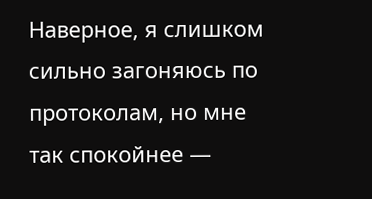Наверное, я слишком сильно загоняюсь по протоколам, но мне так спокойнее —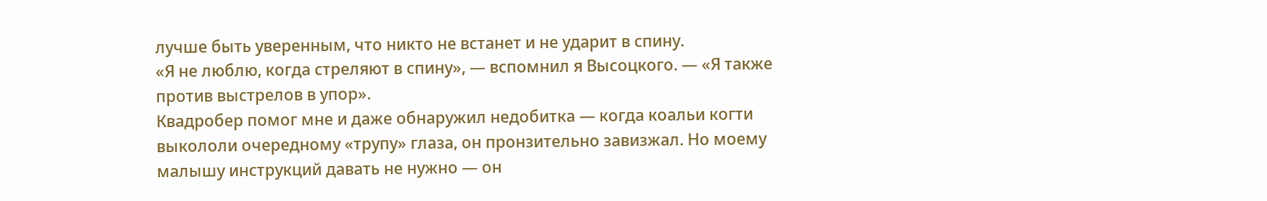лучше быть уверенным, что никто не встанет и не ударит в спину.
«Я не люблю, когда стреляют в спину», — вспомнил я Высоцкого. — «Я также против выстрелов в упор».
Квадробер помог мне и даже обнаружил недобитка — когда коальи когти выкололи очередному «трупу» глаза, он пронзительно завизжал. Но моему малышу инструкций давать не нужно — он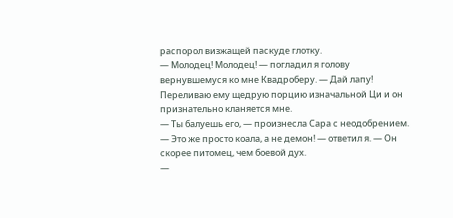распорол визжащей паскуде глотку.
— Молодец! Молодец! — погладил я голову вернувшемуся ко мне Квадроберу. — Дай лапу!
Переливаю ему щедрую порцию изначальной Ци и он признательно кланяется мне.
— Ты балуешь его, — произнесла Сара с неодобрением.
— Это же просто коала, а не демон! — ответил я. — Он скорее питомец, чем боевой дух.
—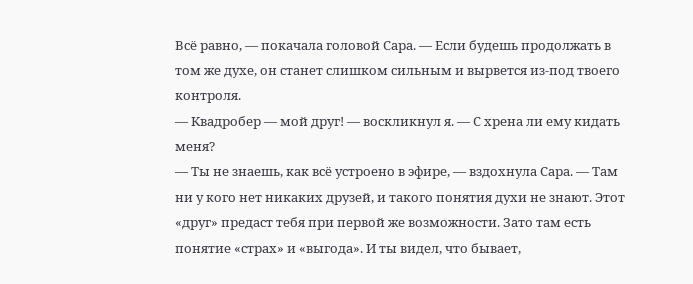Всё равно, — покачала головой Сара. — Если будешь продолжать в том же духе, он станет слишком сильным и вырвется из-под твоего контроля.
— Квадробер — мой друг! — воскликнул я. — С хрена ли ему кидать меня?
— Ты не знаешь, как всё устроено в эфире, — вздохнула Сара. — Там ни у кого нет никаких друзей, и такого понятия духи не знают. Этот «друг» предаст тебя при первой же возможности. Зато там есть понятие «страх» и «выгода». И ты видел, что бывает,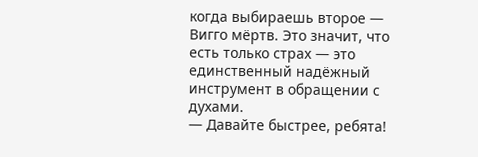когда выбираешь второе — Вигго мёртв. Это значит, что есть только страх — это единственный надёжный инструмент в обращении с духами.
— Давайте быстрее, ребята!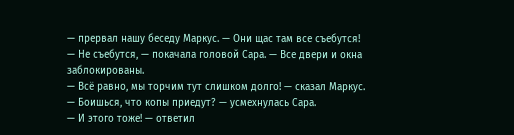— прервал нашу беседу Маркус. — Они щас там все съебутся!
— Не съебутся, — покачала головой Сара. — Все двери и окна заблокированы.
— Всё равно, мы торчим тут слишком долго! — сказал Маркус.
— Боишься, что копы приедут? — усмехнулась Сара.
— И этого тоже! — ответил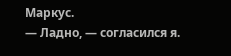Маркус.
— Ладно, — согласился я.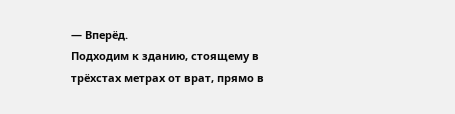— Вперёд.
Подходим к зданию, стоящему в трёхстах метрах от врат, прямо в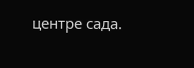центре сада.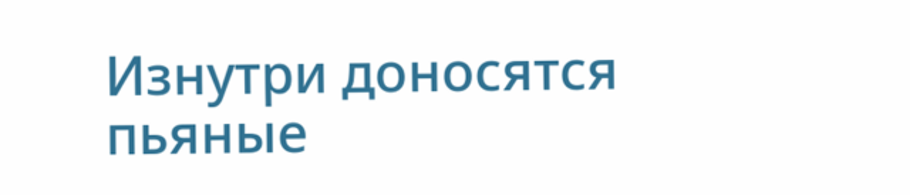Изнутри доносятся пьяные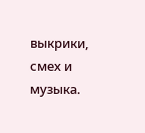выкрики, смех и музыка.